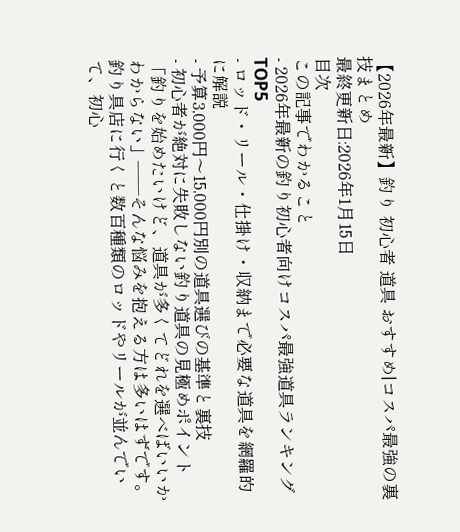【2026年最新】釣り 初心者 道具 おすすめ|コスパ最強の裏技まとめ
最終更新日:2026年1月15日
目次
この記事でわかること
- 2026年最新の釣り初心者向けコスパ最強道具ランキング TOP5
- ロッド・リール・仕掛け・収納まで必要な道具を網羅的に解説
- 予算3,000円〜15,000円別の道具選びの基準と裏技
- 初心者が絶対に失敗しない釣り道具の見極めポイント
「釣りを始めたいけど、道具が多くてどれを選べばいいかわからない」——そんな悩みを抱える方は多いはずです。釣り具店に行くと数百種類のロッドやリールが並んでいて、初心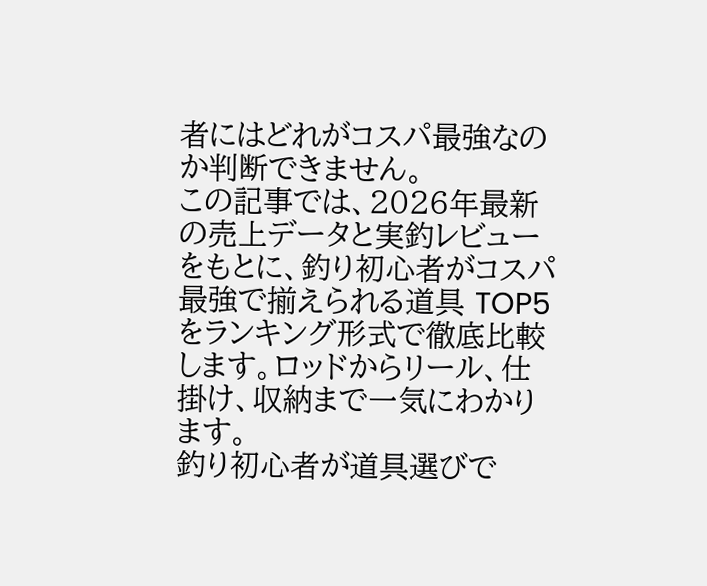者にはどれがコスパ最強なのか判断できません。
この記事では、2026年最新の売上データと実釣レビューをもとに、釣り初心者がコスパ最強で揃えられる道具 TOP5をランキング形式で徹底比較します。ロッドからリール、仕掛け、収納まで一気にわかります。
釣り初心者が道具選びで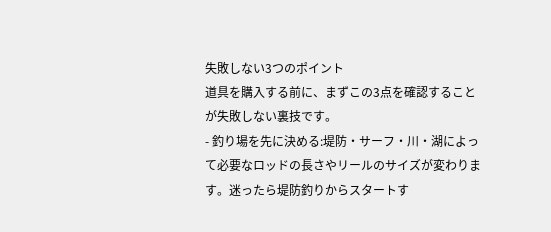失敗しない3つのポイント
道具を購入する前に、まずこの3点を確認することが失敗しない裏技です。
- 釣り場を先に決める:堤防・サーフ・川・湖によって必要なロッドの長さやリールのサイズが変わります。迷ったら堤防釣りからスタートす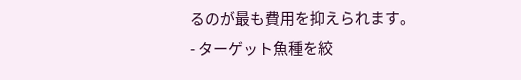るのが最も費用を抑えられます。
- ターゲット魚種を絞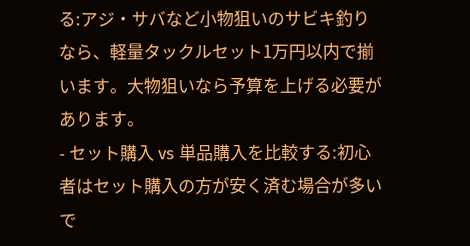る:アジ・サバなど小物狙いのサビキ釣りなら、軽量タックルセット1万円以内で揃います。大物狙いなら予算を上げる必要があります。
- セット購入 vs 単品購入を比較する:初心者はセット購入の方が安く済む場合が多いで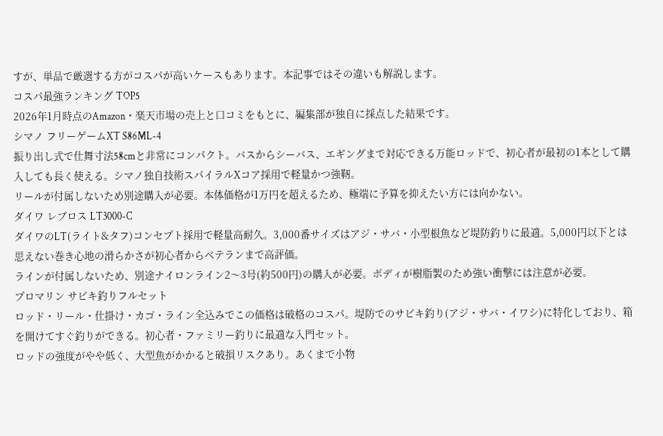すが、単品で厳選する方がコスパが高いケースもあります。本記事ではその違いも解説します。
コスパ最強ランキング TOP5
2026年1月時点のAmazon・楽天市場の売上と口コミをもとに、編集部が独自に採点した結果です。
シマノ フリーゲームXT S86ML-4
振り出し式で仕舞寸法58cmと非常にコンパクト。バスからシーバス、エギングまで対応できる万能ロッドで、初心者が最初の1本として購入しても長く使える。シマノ独自技術スパイラルXコア採用で軽量かつ強靭。
リールが付属しないため別途購入が必要。本体価格が1万円を超えるため、極端に予算を抑えたい方には向かない。
ダイワ レブロス LT3000-C
ダイワのLT(ライト&タフ)コンセプト採用で軽量高耐久。3,000番サイズはアジ・サバ・小型根魚など堤防釣りに最適。5,000円以下とは思えない巻き心地の滑らかさが初心者からベテランまで高評価。
ラインが付属しないため、別途ナイロンライン2〜3号(約500円)の購入が必要。ボディが樹脂製のため強い衝撃には注意が必要。
プロマリン サビキ釣りフルセット
ロッド・リール・仕掛け・カゴ・ライン全込みでこの価格は破格のコスパ。堤防でのサビキ釣り(アジ・サバ・イワシ)に特化しており、箱を開けてすぐ釣りができる。初心者・ファミリー釣りに最適な入門セット。
ロッドの強度がやや低く、大型魚がかかると破損リスクあり。あくまで小物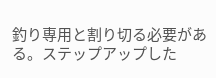釣り専用と割り切る必要がある。ステップアップした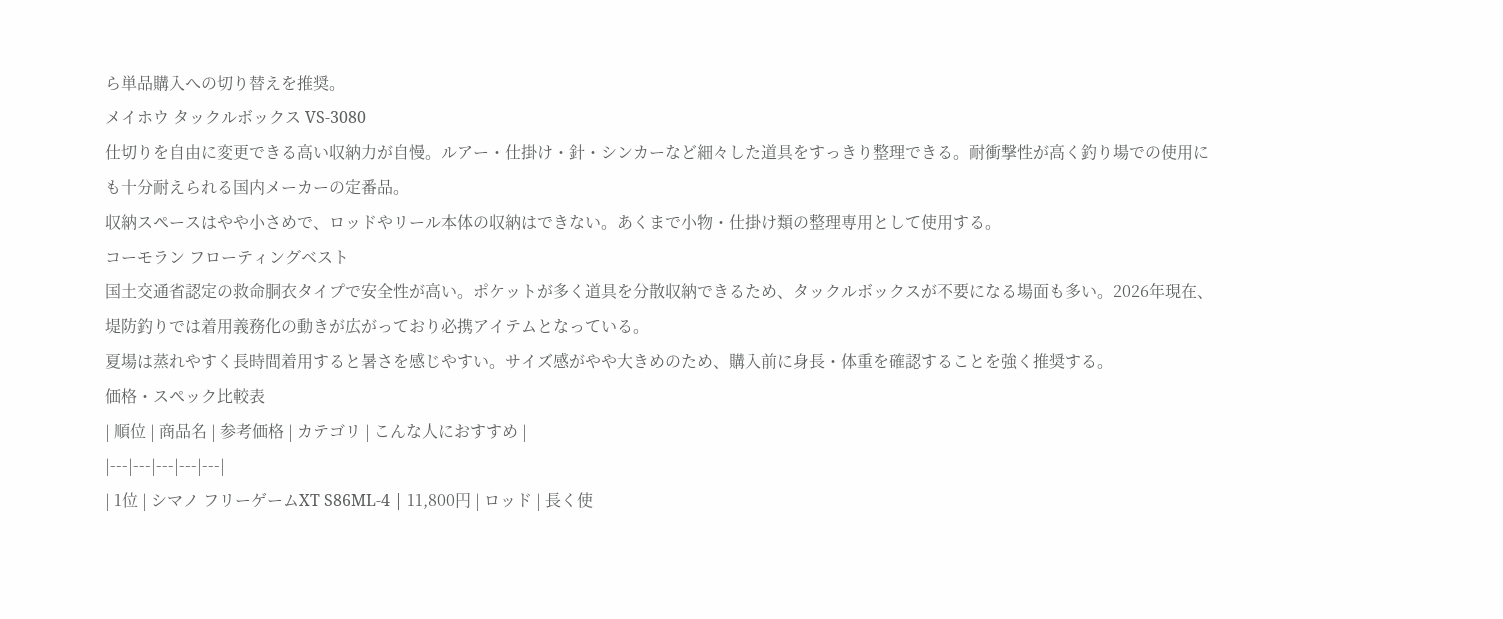ら単品購入への切り替えを推奨。
メイホウ タックルボックス VS-3080
仕切りを自由に変更できる高い収納力が自慢。ルアー・仕掛け・針・シンカーなど細々した道具をすっきり整理できる。耐衝撃性が高く釣り場での使用にも十分耐えられる国内メーカーの定番品。
収納スペースはやや小さめで、ロッドやリール本体の収納はできない。あくまで小物・仕掛け類の整理専用として使用する。
コーモラン フローティングベスト
国土交通省認定の救命胴衣タイプで安全性が高い。ポケットが多く道具を分散収納できるため、タックルボックスが不要になる場面も多い。2026年現在、堤防釣りでは着用義務化の動きが広がっており必携アイテムとなっている。
夏場は蒸れやすく長時間着用すると暑さを感じやすい。サイズ感がやや大きめのため、購入前に身長・体重を確認することを強く推奨する。
価格・スペック比較表
| 順位 | 商品名 | 参考価格 | カテゴリ | こんな人におすすめ |
|---|---|---|---|---|
| 1位 | シマノ フリーゲームXT S86ML-4 | 11,800円 | ロッド | 長く使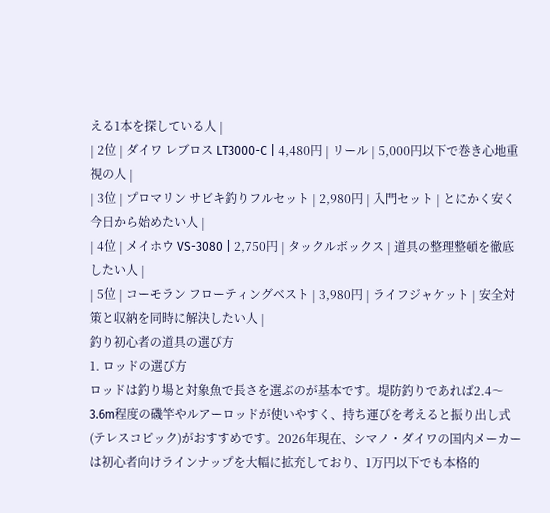える1本を探している人 |
| 2位 | ダイワ レブロス LT3000-C | 4,480円 | リール | 5,000円以下で巻き心地重視の人 |
| 3位 | プロマリン サビキ釣りフルセット | 2,980円 | 入門セット | とにかく安く今日から始めたい人 |
| 4位 | メイホウ VS-3080 | 2,750円 | タックルボックス | 道具の整理整頓を徹底したい人 |
| 5位 | コーモラン フローティングベスト | 3,980円 | ライフジャケット | 安全対策と収納を同時に解決したい人 |
釣り初心者の道具の選び方
1. ロッドの選び方
ロッドは釣り場と対象魚で長さを選ぶのが基本です。堤防釣りであれば2.4〜3.6m程度の磯竿やルアーロッドが使いやすく、持ち運びを考えると振り出し式(テレスコピック)がおすすめです。2026年現在、シマノ・ダイワの国内メーカーは初心者向けラインナップを大幅に拡充しており、1万円以下でも本格的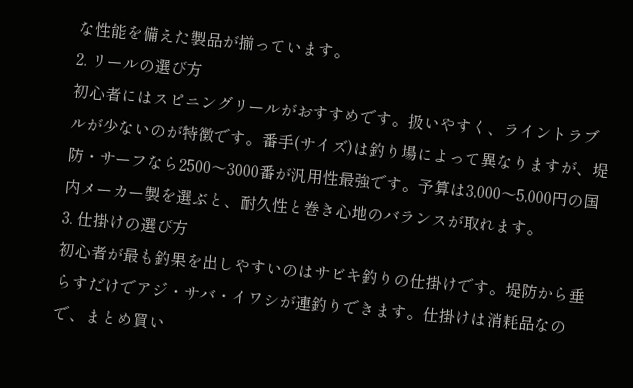な性能を備えた製品が揃っています。
2. リールの選び方
初心者にはスピニングリールがおすすめです。扱いやすく、ライントラブルが少ないのが特徴です。番手(サイズ)は釣り場によって異なりますが、堤防・サーフなら2500〜3000番が汎用性最強です。予算は3,000〜5,000円の国内メーカー製を選ぶと、耐久性と巻き心地のバランスが取れます。
3. 仕掛けの選び方
初心者が最も釣果を出しやすいのはサビキ釣りの仕掛けです。堤防から垂らすだけでアジ・サバ・イワシが連釣りできます。仕掛けは消耗品なので、まとめ買い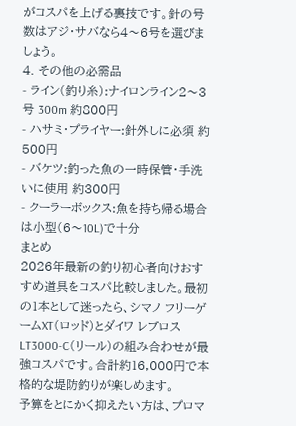がコスパを上げる裏技です。針の号数はアジ・サバなら4〜6号を選びましょう。
4. その他の必需品
- ライン(釣り糸):ナイロンライン2〜3号 300m 約800円
- ハサミ・プライヤー:針外しに必須 約500円
- バケツ:釣った魚の一時保管・手洗いに使用 約300円
- クーラーボックス:魚を持ち帰る場合は小型(6〜10L)で十分
まとめ
2026年最新の釣り初心者向けおすすめ道具をコスパ比較しました。最初の1本として迷ったら、シマノ フリーゲームXT(ロッド)とダイワ レブロス LT3000-C(リール)の組み合わせが最強コスパです。合計約16,000円で本格的な堤防釣りが楽しめます。
予算をとにかく抑えたい方は、プロマ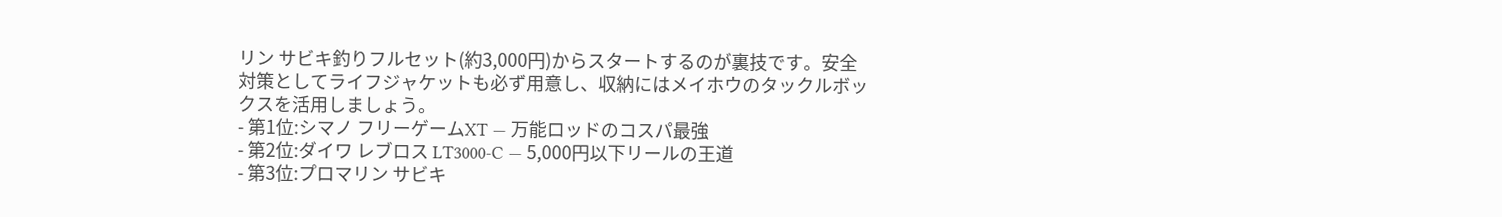リン サビキ釣りフルセット(約3,000円)からスタートするのが裏技です。安全対策としてライフジャケットも必ず用意し、収納にはメイホウのタックルボックスを活用しましょう。
- 第1位:シマノ フリーゲームXT — 万能ロッドのコスパ最強
- 第2位:ダイワ レブロス LT3000-C — 5,000円以下リールの王道
- 第3位:プロマリン サビキ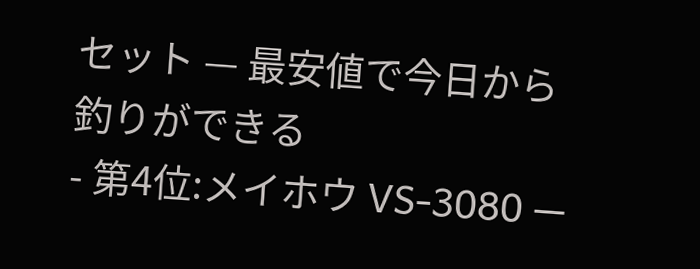セット — 最安値で今日から釣りができる
- 第4位:メイホウ VS-3080 —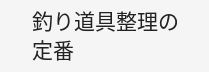釣り道具整理の定番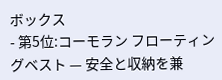ボックス
- 第5位:コーモラン フローティングベスト — 安全と収納を兼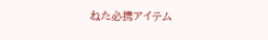ねた必携アイテム